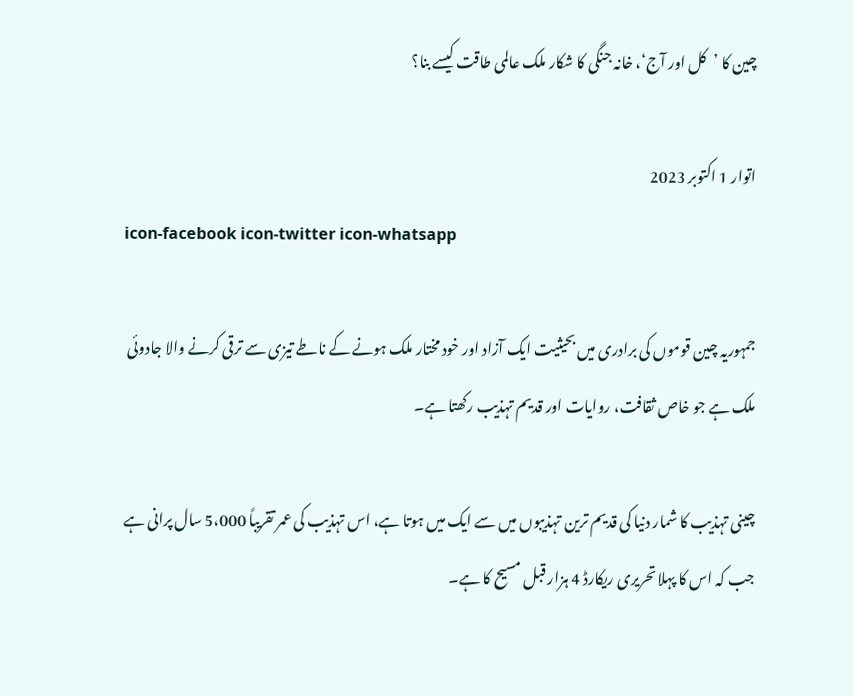چین کا ’کل اور آج‘، خانہ جنگی کا شکار ملک عالمی طاقت کیسے بنا؟

اتوار 1 اکتوبر 2023
icon-facebook icon-twitter icon-whatsapp

جمہوریہ چین قوموں کی برادری میں بحیثیت ایک آزاد اور خود مختار ملک ہونے کے ناطے تیزی سے ترقی کرنے والا جادوئی ملک ہے جو خاص ثقافت، روایات اور قدیم تہذیب رکھتا ہے۔

چینی تہذیب کا شمار دنیا کی قدیم ترین تہذیبوں میں سے ایک میں ہوتا ہے، اس تہذیب کی عمر تقریباً 5،000 سال پرانی ہے جب کہ اس کا پہلا تحریری ریکارڈ 4 ہزار قبل مسیح کا ہے۔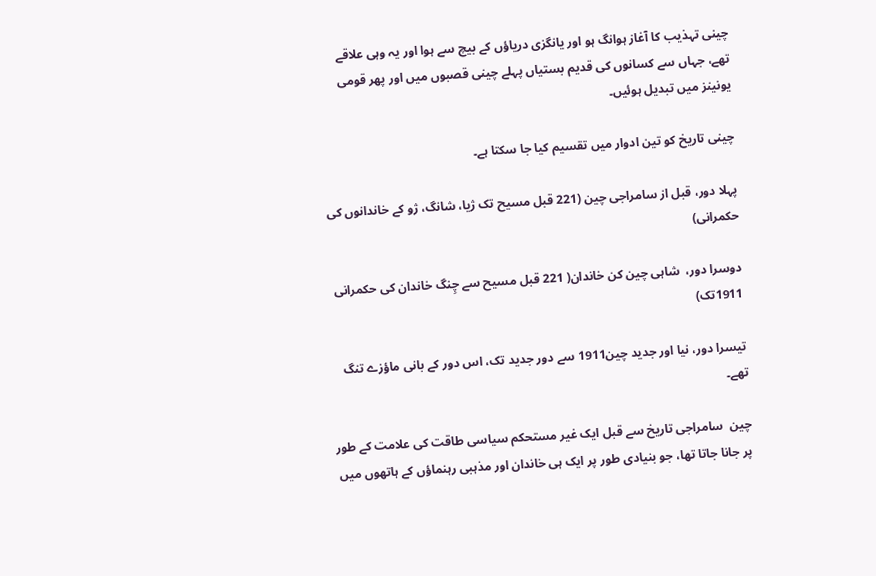چینی تہذیب کا آغاز ہوانگ ہو اور یانگزی دریاؤں کے بیچ سے ہوا اور یہ وہی علاقے تھے، جہاں سے کسانوں کی قدیم بستیاں پہلے چینی قصبوں میں اور پھر قومی یونینز میں تبدیل ہوئیں۔

چینی تاریخ کو تین ادوار میں تقسیم کیا جا سکتا ہے۔

پہلا دور، قبل از سامراجی چین (221 قبل مسیح تک ژیا، شانگ، ژو کے خاندانوں کی حکمرانی)

دوسرا دور،  شاہی چین کن خاندان( 221 قبل مسیح سے چِنگ خاندان کی حکمرانی 1911تک)

تیسرا دور، نیا اور جدید چین1911 سے دور جدید تک، اس دور کے بانی ماؤزے تنگ تھے۔

چین  سامراجی تاریخ سے قبل ایک غیر مستحکم سیاسی طاقت کی علامت کے طور پر جانا جاتا تھا، جو بنیادی طور پر ایک ہی خاندان اور مذہبی رہنماؤں کے ہاتھوں میں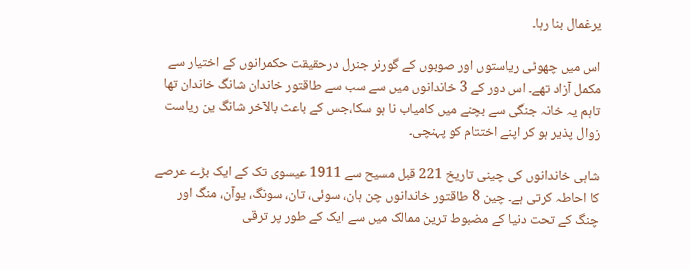یرغمال بنا رہا۔

اس میں چھوٹی ریاستوں اور صوبوں کے گورنر جنرل درحقیقت حکمرانوں کے اختیار سے مکمل آزاد تھے۔ اس دور کے 3 خاندانوں میں سے سب سے طاقتور خاندان شانگ خاندان تھا تاہم یہ خانہ جنگی سے بچنے میں کامیاب نا ہو سکا،جس کے باعث بالآخر شانگ ین ریاست زوال پذیر ہو کر اپنے اختتام کو پہنچی۔

شاہی خاندانوں کی چینی تاریخ 221 قبل مسیح سے 1911 عیسوی تک کے ایک بڑے عرصے کا احاطہ کرتی ہے۔ چین 8 طاقتور خاندانوں چن ہان، سوئی، تان، سونگ، یوآن، منگ اور چنگ کے تحت دنیا کے مضبوط ترین ممالک میں سے ایک کے طور پر ترقی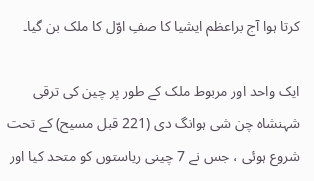کرتا ہوا آج براعظم ایشیا کا صفِ اوّل کا ملک بن گیا۔

ایک واحد اور مربوط ملک کے طور پر چین کی ترقی شہنشاہ چن شی ہوانگ دی (221 قبل مسیح) کے تحت شروع ہوئی ، جس نے 7 چینی ریاستوں کو متحد کیا اور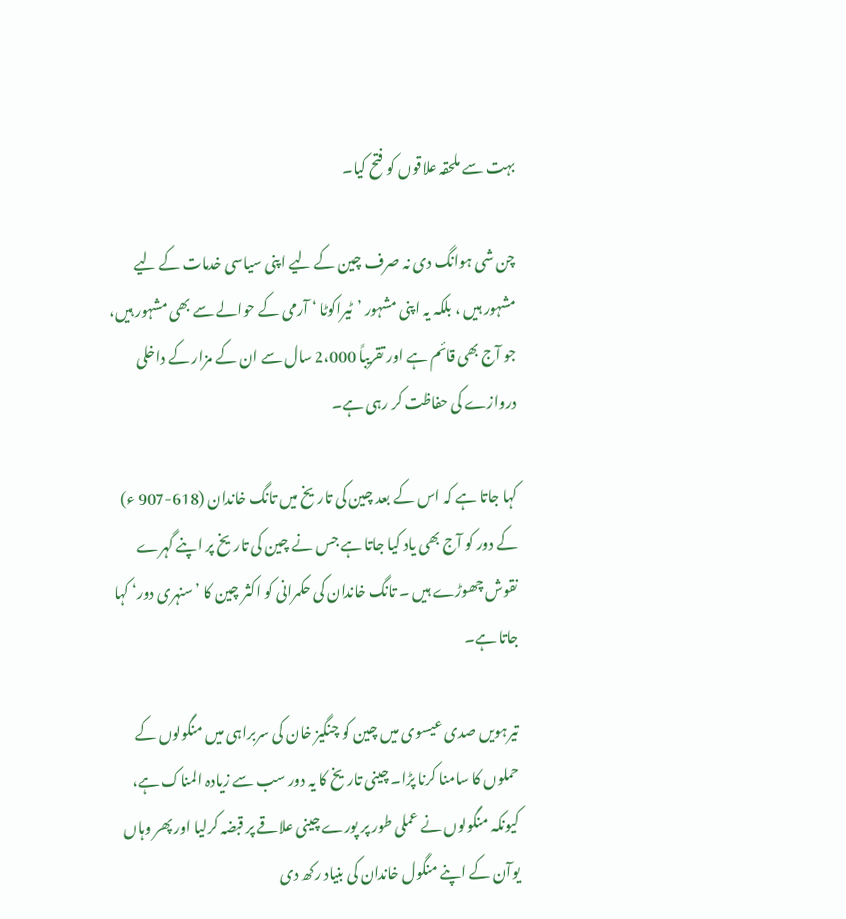بہت سے ملحقہ علاقوں کو فتح کیا۔

چن شی ہوانگ دی نہ صرف چین کے لیے اپنی سیاسی خدمات کے لیے مشہور ہیں ، بلکہ یہ اپنی مشہور ’ٹیراکوٹا ‘ آرمی کے حوالے سے بھی مشہور ہیں، جو آج بھی قائم ہے اور تقریباً 2،000 سال سے ان کے مزار کے داخلی دروازے کی حفاظت کر رہی ہے۔

کہا جاتا ہے کہ اس کے بعد چین کی تاریخ میں تانگ خاندان (618-907 ء) کے دور کو آج بھی یاد کیا جاتا ہے جس نے چین کی تاریخ پر اپنے گہرے نقوش چھوڑے ہیں ۔ تانگ خاندان کی حکمرانی کو اکثر چین کا ’سنہری دور‘ کہا جاتا ہے۔

تیرہویں صدی عیسوی میں چین کو چنگیز خان کی سربراہی میں منگولوں کے حملوں کا سامنا کرنا پڑا۔ چینی تاریخ کا یہ دور سب سے زیادہ المناک ہے، کیونکہ منگولوں نے عملی طور پر پورے چینی علاقے پر قبضہ کرلیا اور پھر وہاں یوآن کے اپنے منگول خاندان کی بنیاد رکھ دی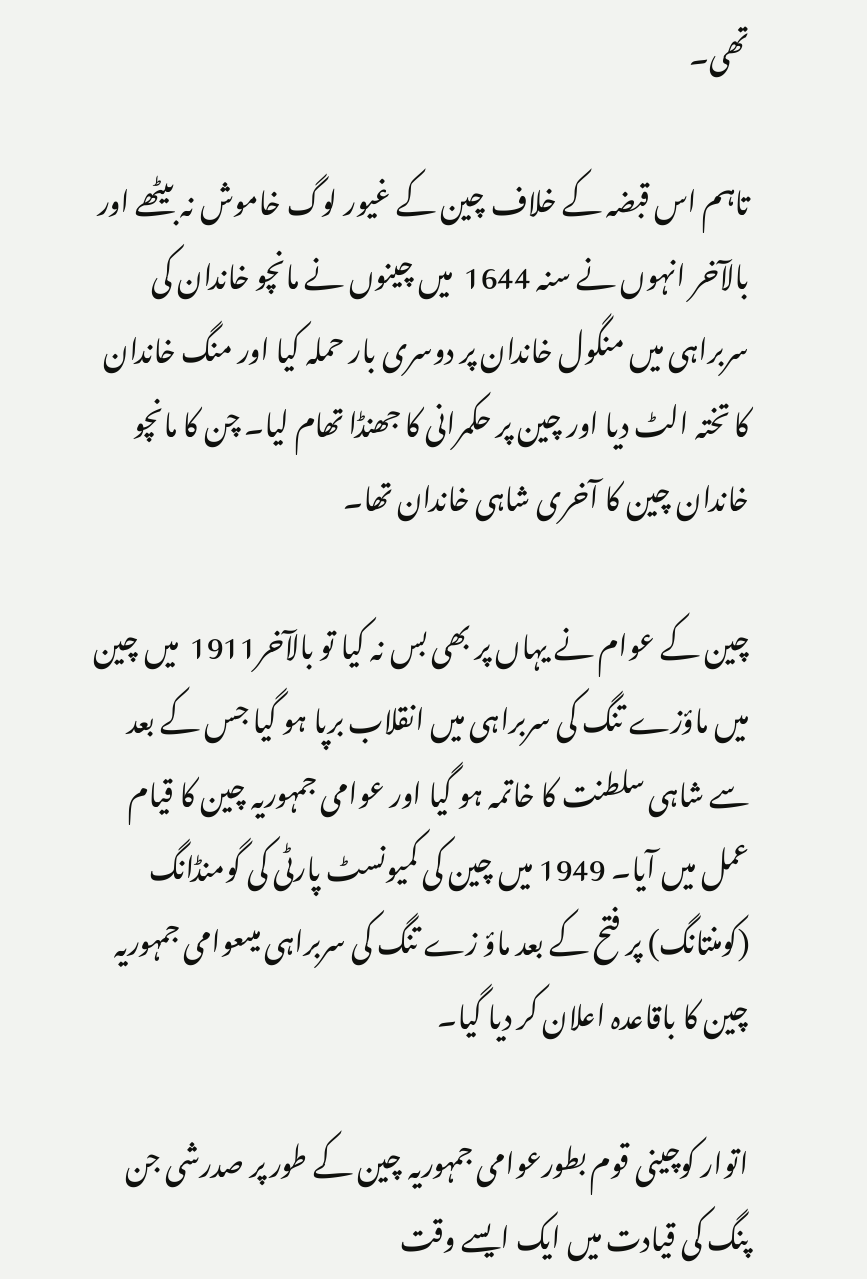تھی۔

تاہم اس قبضہ کے خلاف چین کے غیور لوگ خاموش نہ بیٹھے اور بالآخر انہوں نے سنہ 1644  میں چینوں نے مانچو خاندان کی سربراہی میں منگول خاندان پر دوسری بار حملہ کیا اور منگ خاندان کا تختہ الٹ دیا اور چین پر حکمرانی کا جھنڈا تھام لیا۔ چن کا مانچو خاندان چین کا آخری شاہی خاندان تھا۔

چین کے عوام نے یہاں پر بھی بس نہ کیا تو بالآخر1911  میں چین میں ماؤزے تنگ کی سربراہی میں انقلاب برپا ہو گیا جس کے بعد سے شاہی سلطنت کا خاتمہ ہو گیا اور عوامی جمہوریہ چین کا قیام عمل میں آیا۔ 1949 میں چین کی کمیونسٹ پارٹی کی گومنڈانگ (کومنتانگ) پر فتح کے بعد ماؤ زے تنگ کی سربراہی میںعوامی جمہوریہ چین کا باقاعدہ اعلان کر دیا گیا۔

اتوار کوچینی قوم بطورعوامی جمہوریہ چین کے طور پر صدرشی جن پنگ کی قیادت میں ایک ایسے وقت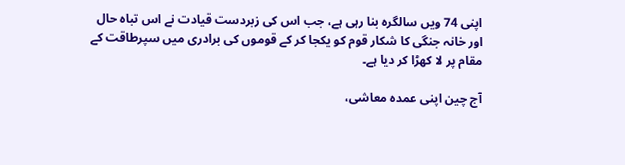اپنی 74 ویں سالگرہ بنا رہی ہے، جب اس کی زبردست قیادت نے اس تباہ حال اور خانہ جنگی کا شکار قوم کو یکجا کر کے قوموں کی برادری میں سپرطاقت کے مقام پر لا کھڑا کر دیا ہے۔

آج چین اپنی عمدہ معاشی،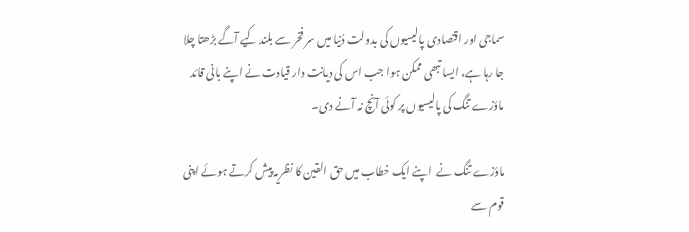سماجی اور اقتصادی پالیسیوں کی بدولت دُنیا میں سر فخر سے بلند کیے آگے بڑھتا چلا جا رہا ہے، ایسا تبھی ممکن ہوا جب اس کی دیانت دار قیادت نے اپنے بانی قائد ماؤزے تنگ کی پالیسیوں پر کوئی آنچ نہ آنے دی۔

ماؤزے تنگ نے  اپنے ایک خطاب میں حق القین کا نظریہ پیش کرتے ہوئے اپنی قوم سے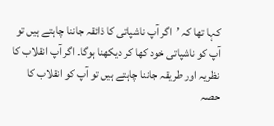کہا تھا کہ ’اگر آپ ناشپاتی کا ذائقہ جاننا چاہتے ہیں تو آپ کو ناشپاتی خود کھا کر دیکھنا ہوگا۔ اگر آپ انقلاب کا نظریہ اور طریقہ جاننا چاہتے ہیں تو آپ کو انقلاب کا حصہ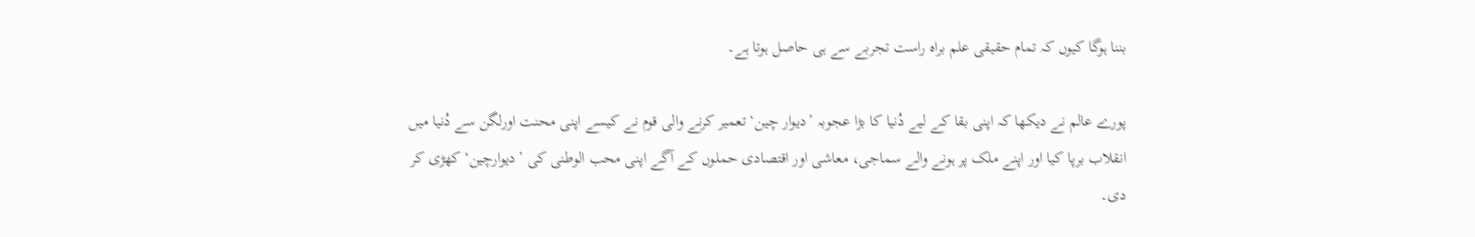بننا ہوگا کیوں کہ تمام حقیقی علم براہ راست تجربے سے ہی حاصل ہوتا ہے۔

پورے عالم نے دیکھا کہ اپنی بقا کے لیے دُنیا کا بڑا عجوبہ ’دیوار چین‘ تعمیر کرنے والی قوم نے کیسے اپنی محنت اورلگن سے دُنیا میں انقلاب برپا کیا اور اپنے ملک پر ہونے والے سماجی، معاشی اور اقتصادی حملوں کے آگے اپنی محب الوطنی کی ’دیوارچین‘ کھڑی کر دی۔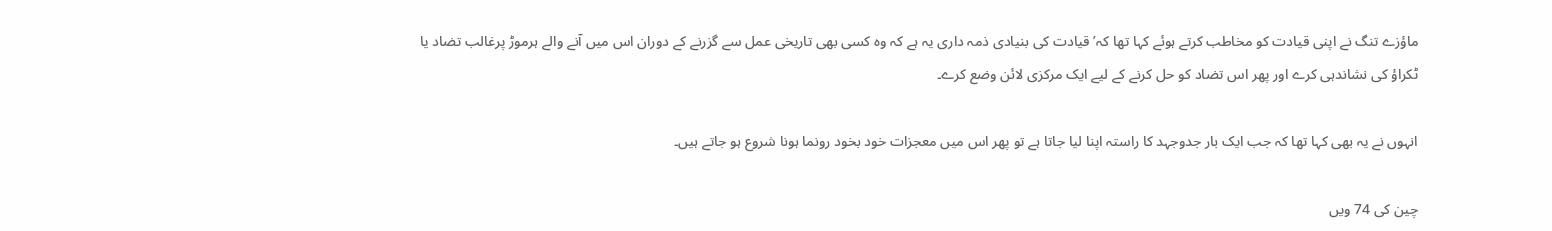ماؤزے تنگ نے اپنی قیادت کو مخاطب کرتے ہوئے کہا تھا کہ’ قیادت کی بنیادی ذمہ داری یہ ہے کہ وہ کسی بھی تاریخی عمل سے گزرنے کے دوران اس میں آنے والے ہرموڑ پرغالب تضاد یا ٹکراؤ کی نشاندہی کرے اور پھر اس تضاد کو حل کرنے کے لیے ایک مرکزی لائن وضع کرے۔

انہوں نے یہ بھی کہا تھا کہ جب ایک بار جدوجہد کا راستہ اپنا لیا جاتا ہے تو پھر اس میں معجزات خود بخود رونما ہونا شروع ہو جاتے ہیں۔

چین کی 74 ویں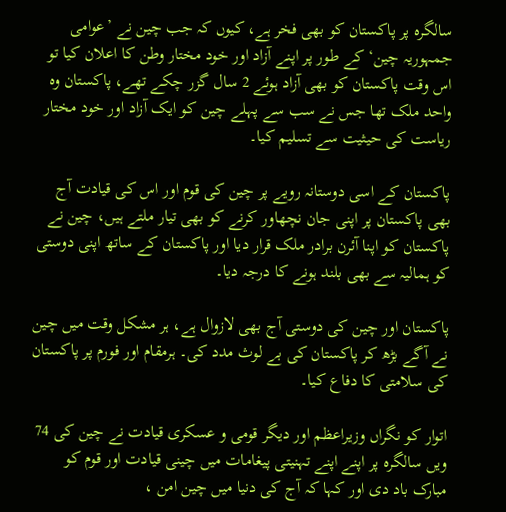سالگرہ پر پاکستان کو بھی فخر ہے، کیوں کہ جب چین نے ’عوامی جمہوریہ چین‘ کے طور پر اپنے آزاد اور خود مختار وطن کا اعلان کیا تو اس وقت پاکستان کو بھی آزاد ہوئے 2 سال گزر چکے تھے، پاکستان وہ واحد ملک تھا جس نے سب سے پہلے چین کو ایک آزاد اور خود مختار ریاست کی حیثیت سے تسلیم کیا۔

پاکستان کے اسی دوستانہ رویے پر چین کی قوم اور اس کی قیادت آج بھی پاکستان پر اپنی جان نچھاور کرنے کو بھی تیار ملتے ہیں، چین نے پاکستان کو اپنا آئرن برادر ملک قرار دیا اور پاکستان کے ساتھ اپنی دوستی کو ہمالیہ سے بھی بلند ہونے کا درجہ دیا۔

پاکستان اور چین کی دوستی آج بھی لازوال ہے، ہر مشکل وقت میں چین نے آگے بڑھ کر پاکستان کی بے لوث مدد کی۔ ہرمقام اور فورم پر پاکستان کی سلامتی کا دفاع کیا۔

اتوار کو نگراں وزیراعظم اور دیگر قومی و عسکری قیادت نے چین کی 74 ویں سالگرہ پر اپنے اپنے تہنیتی پیغامات میں چینی قیادت اور قوم کو مبارک باد دی اور کہا کہ آج کی دنیا میں چین امن ،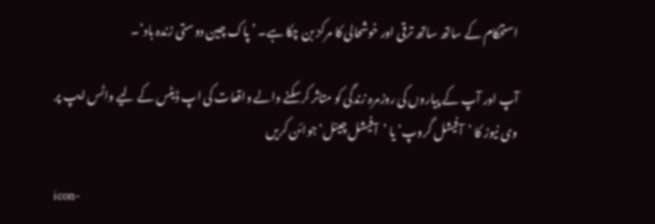استحکام کے ساتھ ساتھ ترقی اور خوشحالی کا مرکز بن چکا ہے۔ ’پاک چین دوستی زندہ باد‘۔

آپ اور آپ کے پیاروں کی روزمرہ زندگی کو متاثر کرسکنے والے واقعات کی اپ ڈیٹس کے لیے واٹس ایپ پر وی نیوز کا ’آفیشل گروپ‘ یا ’آفیشل چینل‘ جوائن کریں

icon-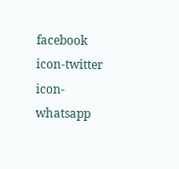facebook icon-twitter icon-whatsapp